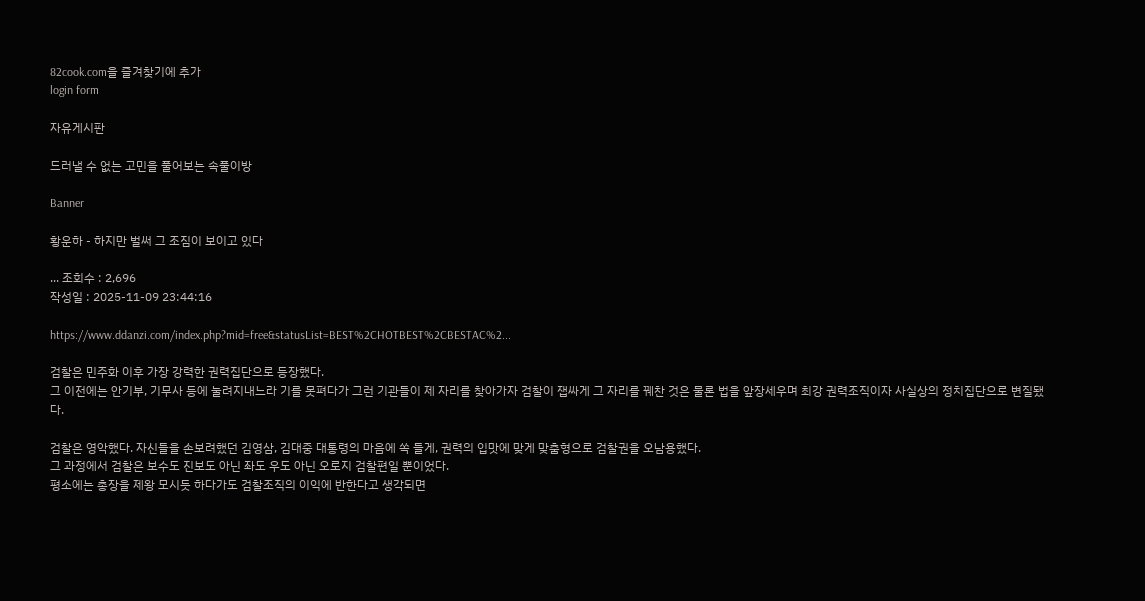82cook.com을 즐겨찾기에 추가
login form

자유게시판

드러낼 수 없는 고민을 풀어보는 속풀이방

Banner

황운하 - 하지만 벌써 그 조짐이 보이고 있다

... 조회수 : 2,696
작성일 : 2025-11-09 23:44:16

https://www.ddanzi.com/index.php?mid=free&statusList=BEST%2CHOTBEST%2CBESTAC%2...

검찰은 민주화 이후 가장 강력한 권력집단으로 등장했다.
그 이전에는 안기부, 기무사 등에 눌려지내느라 기를 못펴다가 그런 기관들이 제 자리를 찾아가자 검찰이 잽싸게 그 자리를 꿰찬 것은 물론 법을 앞장세우며 최강 권력조직이자 사실상의 정치집단으로 변질됐다.

검찰은 영악했다. 자신들을 손보려했던 김영삼, 김대중 대통령의 마음에 쏙 들게, 권력의 입맛에 맞게 맞춤형으로 검찰권을 오남용했다.
그 과정에서 검찰은 보수도 진보도 아닌 좌도 우도 아닌 오로지 검찰편일 뿐이었다.
평소에는 총장을 제왕 모시듯 하다가도 검찰조직의 이익에 반한다고 생각되면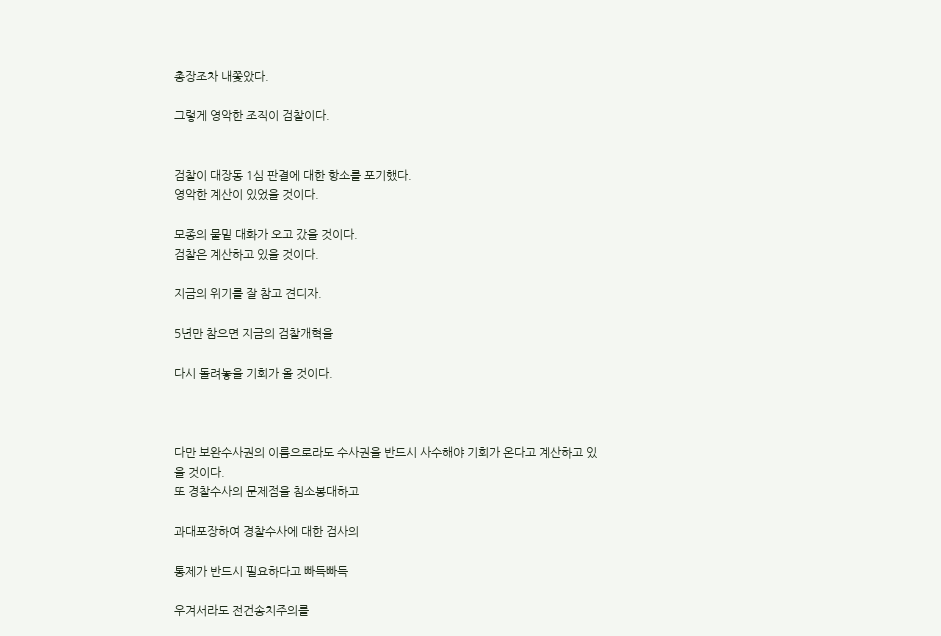총장조차 내쫓았다.

그렇게 영악한 조직이 검찰이다.


검찰이 대장동 1심 판결에 대한 항소를 포기했다.
영악한 계산이 있었을 것이다.

모종의 물밑 대화가 오고 갔을 것이다.
검찰은 계산하고 있을 것이다.

지금의 위기를 잘 참고 견디자.

5년만 참으면 지금의 검찰개혁을

다시 돌려놓을 기회가 올 것이다.



다만 보완수사권의 이름으로라도 수사권을 반드시 사수해야 기회가 온다고 계산하고 있을 것이다.
또 경찰수사의 문제점을 침소봉대하고

과대포장하여 경찰수사에 대한 검사의

통제가 반드시 필요하다고 빠득빠득

우겨서라도 전건송치주의를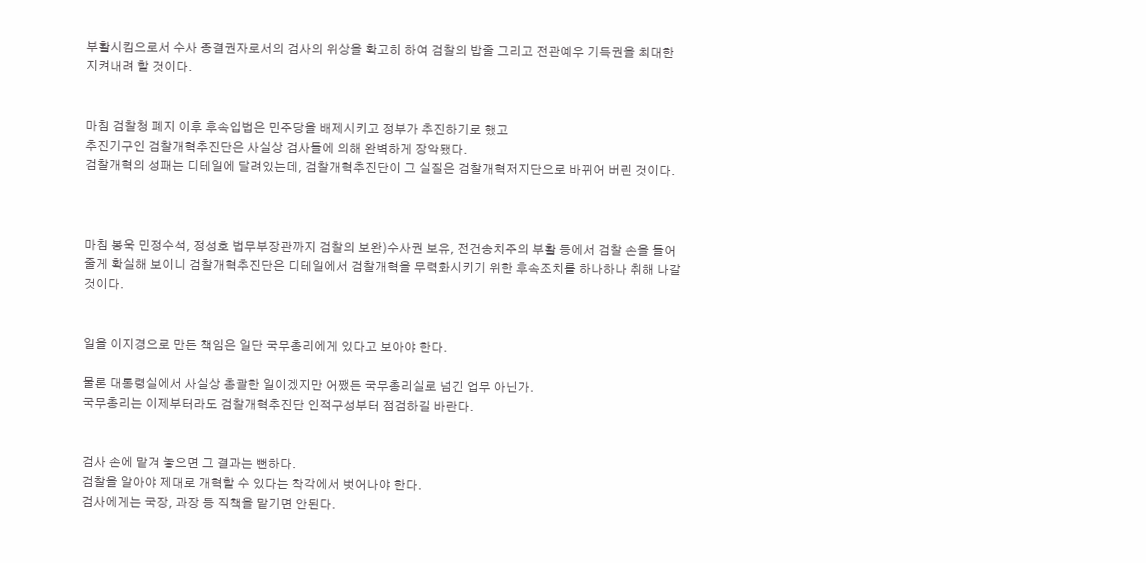부활시킴으로서 수사 종결권자로서의 검사의 위상을 확고히 하여 검찰의 밥줄 그리고 전관예우 기득권을 최대한 지켜내려 할 것이다.


마침 검찰청 폐지 이후 후속입법은 민주당을 배제시키고 정부가 추진하기로 했고
추진기구인 검찰개혁추진단은 사실상 검사들에 의해 완벽하게 장악됐다.
검찰개혁의 성패는 디테일에 달려있는데, 검찰개혁추진단이 그 실질은 검찰개혁저지단으로 바뀌어 버린 것이다.



마침 봉욱 민정수석, 정성호 법무부장관까지 검찰의 보완)수사권 보유, 전건송치주의 부활 등에서 검찰 손을 들어줄게 확실해 보이니 검찰개혁추진단은 디테일에서 검찰개혁을 무력화시키기 위한 후속조치를 하나하나 취해 나갈 것이다.


일을 이지경으로 만든 책임은 일단 국무총리에게 있다고 보아야 한다.

물론 대통령실에서 사실상 총괄한 일이겠지만 어쨌든 국무총리실로 넘긴 업무 아닌가.
국무총리는 이제부터라도 검찰개혁추진단 인적구성부터 점검하길 바란다.


검사 손에 맡겨 놓으면 그 결과는 뻔하다.
검찰을 알아야 제대로 개혁할 수 있다는 착각에서 벗어나야 한다.
검사에게는 국장, 과장 등 직책을 맡기면 안된다.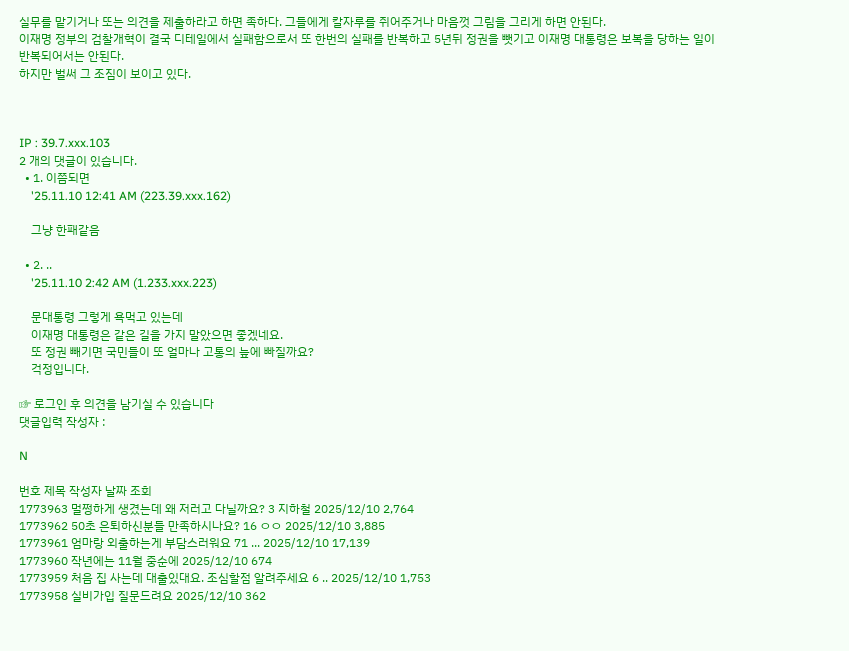실무를 맡기거나 또는 의견을 제출하라고 하면 족하다. 그들에게 칼자루를 쥐어주거나 마음껏 그림을 그리게 하면 안된다.
이재명 정부의 검찰개혁이 결국 디테일에서 실패함으로서 또 한번의 실패를 반복하고 5년뒤 정권을 뺏기고 이재명 대통령은 보복을 당하는 일이 반복되어서는 안된다.
하지만 벌써 그 조짐이 보이고 있다.



IP : 39.7.xxx.103
2 개의 댓글이 있습니다.
  • 1. 이쯤되면
    '25.11.10 12:41 AM (223.39.xxx.162)

    그냥 한패같음

  • 2. ..
    '25.11.10 2:42 AM (1.233.xxx.223)

    문대통령 그렇게 욕먹고 있는데
    이재명 대통령은 같은 길을 가지 말았으면 좋겠네요.
    또 정권 빼기면 국민들이 또 얼마나 고통의 늪에 빠질까요?
    걱정입니다.

☞ 로그인 후 의견을 남기실 수 있습니다
댓글입력 작성자 :

N

번호 제목 작성자 날짜 조회
1773963 멀쩡하게 생겼는데 왜 저러고 다닐까요? 3 지하철 2025/12/10 2,764
1773962 50초 은퇴하신분들 만족하시나요? 16 ㅇㅇ 2025/12/10 3,885
1773961 엄마랑 외출하는게 부담스러워요 71 ... 2025/12/10 17,139
1773960 작년에는 11월 중순에 2025/12/10 674
1773959 처음 집 사는데 대출있대요. 조심할점 알려주세요 6 .. 2025/12/10 1,753
1773958 실비가입 질문드려요 2025/12/10 362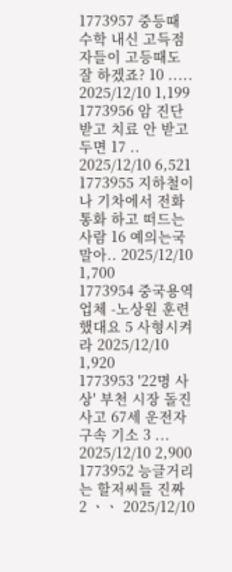1773957 중등때 수학 내신 고득점자들이 고등때도 잘 하겠죠? 10 ..... 2025/12/10 1,199
1773956 암 진단 받고 치료 안 받고 두면 17 .. 2025/12/10 6,521
1773955 지하철이나 기차에서 전화통화 하고 떠드는사람 16 예의는국말아.. 2025/12/10 1,700
1773954 중국용역업체 -노상원 훈련했대요 5 사형시켜라 2025/12/10 1,920
1773953 '22명 사상' 부천 시장 돌진 사고 67세 운전자 구속 기소 3 ... 2025/12/10 2,900
1773952 능글거리는 할저씨들 진짜 2 ㆍㆍ 2025/12/10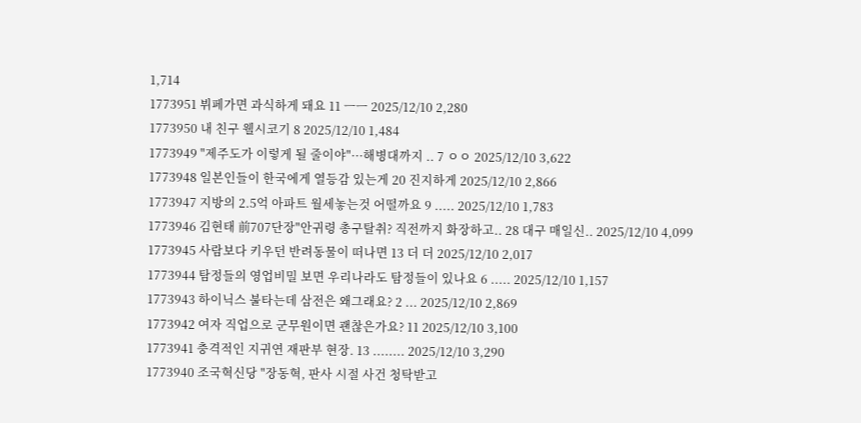1,714
1773951 뷔페가면 과식하게 돼요 11 ㅡㅡ 2025/12/10 2,280
1773950 내 친구 웰시코기 8 2025/12/10 1,484
1773949 "제주도가 이렇게 될 줄이야"···해병대까지 .. 7 ㅇㅇ 2025/12/10 3,622
1773948 일본인들이 한국에게 열등감 있는게 20 진지하게 2025/12/10 2,866
1773947 지방의 2.5억 아파트 월세놓는것 어떨까요 9 ..... 2025/12/10 1,783
1773946 김현태 前707단장"안귀령 총구탈취? 직전까지 화장하고.. 28 대구 매일신.. 2025/12/10 4,099
1773945 사람보다 키우던 반려동물이 떠나면 13 더 더 2025/12/10 2,017
1773944 탐정들의 영업비밀 보면 우리나라도 탐정들이 있나요 6 ..... 2025/12/10 1,157
1773943 하이닉스 불타는데 삼전은 왜그래요? 2 ... 2025/12/10 2,869
1773942 여자 직업으로 군무원이면 괜찮은가요? 11 2025/12/10 3,100
1773941 충격적인 지귀연 재판부 현장. 13 ........ 2025/12/10 3,290
1773940 조국혁신당 "장동혁, 판사 시절 사건 청탁받고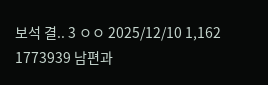보석 결.. 3 ㅇㅇ 2025/12/10 1,162
1773939 남편과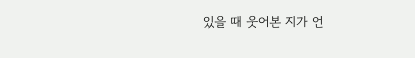있을 때 웃어본 지가 언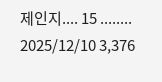제인지.... 15 ........ 2025/12/10 3,376